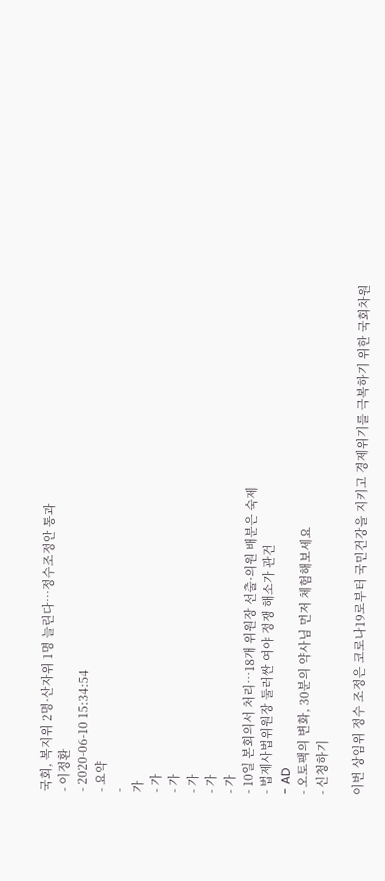국회, 복지위 2명·산자위 1명 늘린다…정수조정안 통과
- 이정환
- 2020-06-10 15:34:54
- 요약
-
가
- 가
- 가
- 가
- 가
- 가
- 10일 본회의서 처리…18개 위원장 선출·의원 배분은 숙제
- 법제사법위원장 둘러싼 여야 정쟁 해소가 관건
- AD
- 오토팩의 변화, 30분의 약사님 먼저 체험해보세요
- 신청하기

이번 상임위 정수 조정은 코로나19로부터 국민건강을 지키고 경제위기를 극복하기 위한 국회차원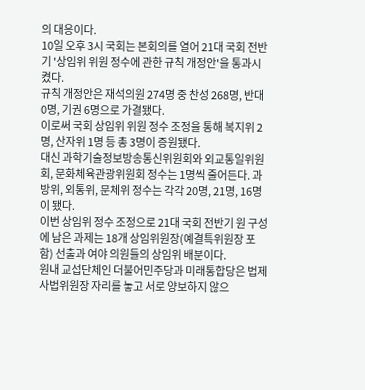의 대응이다.
10일 오후 3시 국회는 본회의를 열어 21대 국회 전반기 '상임위 위원 정수에 관한 규칙 개정안'을 통과시켰다.
규칙 개정안은 재석의원 274명 중 찬성 268명, 반대 0명, 기권 6명으로 가결됐다.
이로써 국회 상임위 위원 정수 조정을 통해 복지위 2명, 산자위 1명 등 총 3명이 증원됐다.
대신 과학기술정보방송통신위원회와 외교통일위원회, 문화체육관광위원회 정수는 1명씩 줄어든다. 과방위, 외통위, 문체위 정수는 각각 20명, 21명, 16명이 됐다.
이번 상임위 정수 조정으로 21대 국회 전반기 원 구성에 남은 과제는 18개 상임위원장(예결특위원장 포함) 선출과 여야 의원들의 상임위 배분이다.
원내 교섭단체인 더불어민주당과 미래통합당은 법제사법위원장 자리를 놓고 서로 양보하지 않으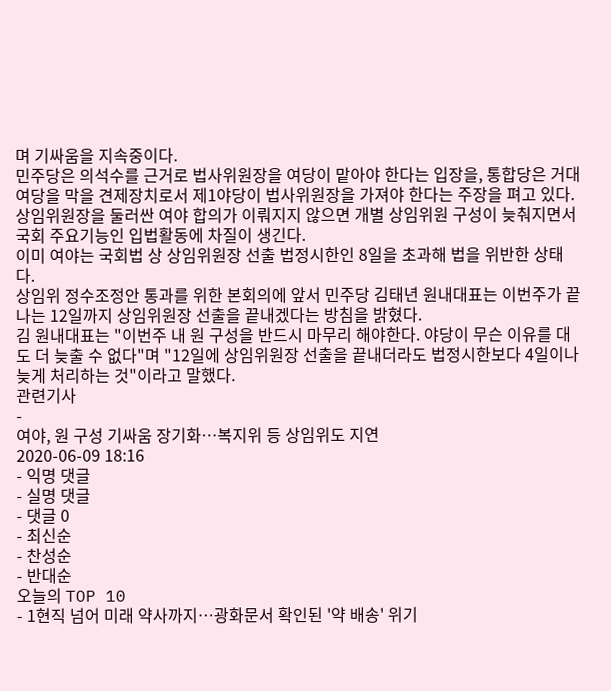며 기싸움을 지속중이다.
민주당은 의석수를 근거로 법사위원장을 여당이 맡아야 한다는 입장을, 통합당은 거대여당을 막을 견제장치로서 제1야당이 법사위원장을 가져야 한다는 주장을 펴고 있다.
상임위원장을 둘러싼 여야 합의가 이뤄지지 않으면 개별 상임위원 구성이 늦춰지면서 국회 주요기능인 입법활동에 차질이 생긴다.
이미 여야는 국회법 상 상임위원장 선출 법정시한인 8일을 초과해 법을 위반한 상태다.
상임위 정수조정안 통과를 위한 본회의에 앞서 민주당 김태년 원내대표는 이번주가 끝나는 12일까지 상임위원장 선출을 끝내겠다는 방침을 밝혔다.
김 원내대표는 "이번주 내 원 구성을 반드시 마무리 해야한다. 야당이 무슨 이유를 대도 더 늦출 수 없다"며 "12일에 상임위원장 선출을 끝내더라도 법정시한보다 4일이나 늦게 처리하는 것"이라고 말했다.
관련기사
-
여야, 원 구성 기싸움 장기화…복지위 등 상임위도 지연
2020-06-09 18:16
- 익명 댓글
- 실명 댓글
- 댓글 0
- 최신순
- 찬성순
- 반대순
오늘의 TOP 10
- 1현직 넘어 미래 약사까지…광화문서 확인된 '약 배송' 위기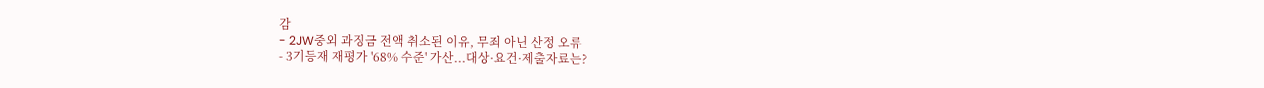감
- 2JW중외 과징금 전액 취소된 이유, 무죄 아닌 산정 오류
- 3기등재 재평가 '68% 수준' 가산...대상·요건·제출자료는?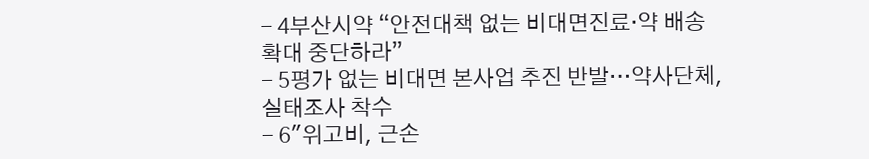- 4부산시약 “안전대책 없는 비대면진료·약 배송 확대 중단하라”
- 5평가 없는 비대면 본사업 추진 반발…약사단체, 실태조사 착수
- 6"위고비, 근손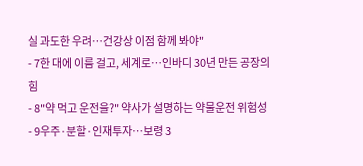실 과도한 우려…건강상 이점 함께 봐야"
- 7한 대에 이름 걸고, 세계로…인바디 30년 만든 공장의 힘
- 8"약 먹고 운전을?" 약사가 설명하는 약물운전 위험성
- 9우주·분할·인재투자…보령 3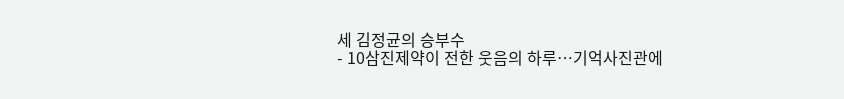세 김정균의 승부수
- 10삼진제약이 전한 웃음의 하루…기억사진관에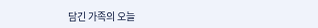담긴 가족의 오늘